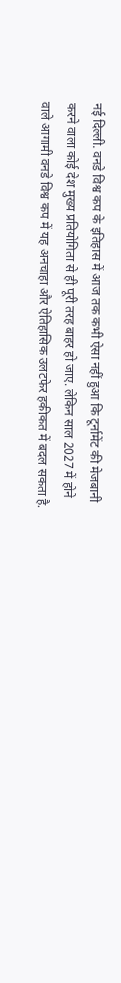नई दिल्ली. वनडे विश्व कप के इतिहास में आज तक कभी ऐसा नहीं हुआ कि टूर्नामेंट की मेजबानी करने वाला कोई देश मुख्य प्रतियोगिता से ही पूरी तरह बाहर हो जाए. लेकिन साल 2027 में होने वाले आगामी वनडे विश्व कप में यह अनचाहा और ऐतिहासिक उलटफेर हकीकत में बदल सकता है.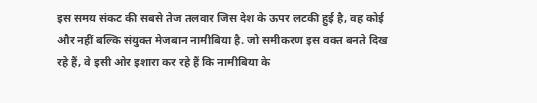इस समय संकट की सबसे तेज तलवार जिस देश के ऊपर लटकी हुई है, वह कोई और नहीं बल्कि संयुक्त मेजबान नामीबिया है. जो समीकरण इस वक्त बनते दिख रहे हैं, वे इसी ओर इशारा कर रहे हैं कि नामीबिया के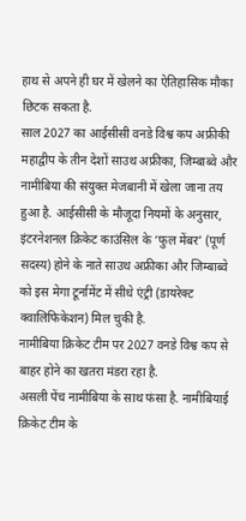हाथ से अपने ही घर में खेलने का ऐतिहासिक मौका छिटक सकता है.
साल 2027 का आईसीसी वनडे विश्व कप अफ्रीकी महाद्वीप के तीन देशों साउथ अफ्रीका, जिम्बाब्वे और नामीबिया की संयुक्त मेजबानी में खेला जाना तय हुआ है. आईसीसी के मौजूदा नियमों के अनुसार, इंटरनेशनल क्रिकेट काउंसिल के ‘फुल मेंबर’ (पूर्ण सदस्य) होने के नाते साउथ अफ्रीका और जिम्बाब्वे को इस मेगा टूर्नामेंट में सीधे एंट्री (डायरेक्ट क्वालिफिकेशन) मिल चुकी है.
नामीबिया क्रिकेट टीम पर 2027 वनडे विश्व कप से बाहर होने का खतरा मंडरा रहा है.
असली पेंच नामीबिया के साथ फंसा है. नामीबियाई क्रिकेट टीम के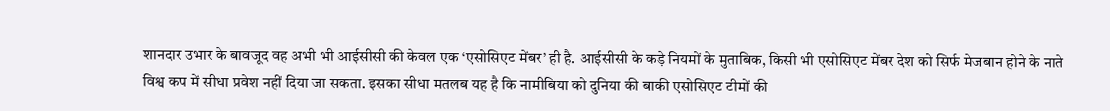शानदार उभार के बावजूद वह अभी भी आईसीसी की केवल एक ‘एसोसिएट मेंबर’ ही है. आईसीसी के कड़े नियमों के मुताबिक, किसी भी एसोसिएट मेंबर देश को सिर्फ मेजबान होने के नाते विश्व कप में सीधा प्रवेश नहीं दिया जा सकता. इसका सीधा मतलब यह है कि नामीबिया को दुनिया की बाकी एसोसिएट टीमों की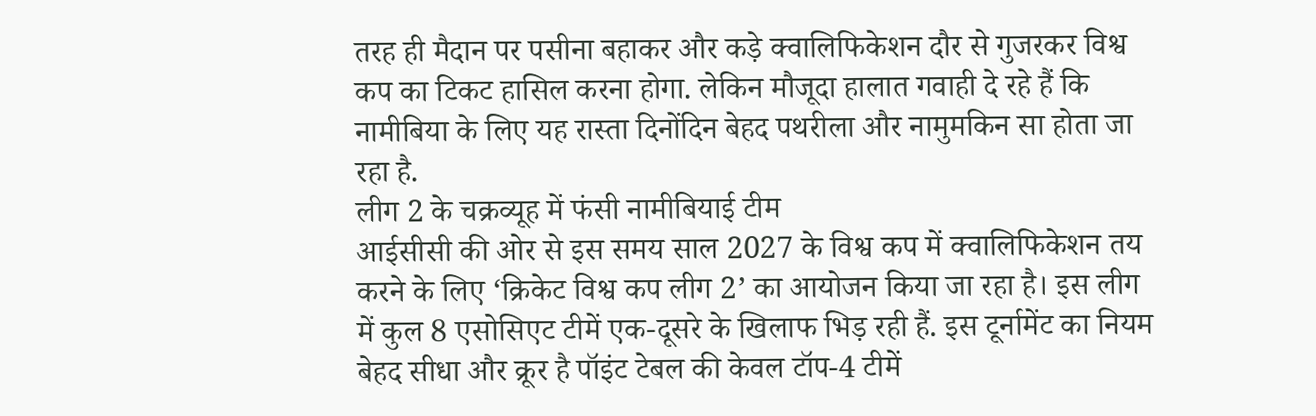तरह ही मैदान पर पसीना बहाकर और कड़े क्वालिफिकेशन दौर से गुजरकर विश्व कप का टिकट हासिल करना होगा. लेकिन मौजूदा हालात गवाही दे रहे हैं कि नामीबिया के लिए यह रास्ता दिनोंदिन बेहद पथरीला और नामुमकिन सा होता जा रहा है.
लीग 2 के चक्रव्यूह में फंसी नामीबियाई टीम
आईसीसी की ओर से इस समय साल 2027 के विश्व कप में क्वालिफिकेशन तय करने के लिए ‘क्रिकेट विश्व कप लीग 2’ का आयोजन किया जा रहा है। इस लीग में कुल 8 एसोसिएट टीमें एक-दूसरे के खिलाफ भिड़ रही हैं. इस टूर्नामेंट का नियम बेहद सीधा और क्रूर है पॉइंट टेबल की केवल टॉप-4 टीमें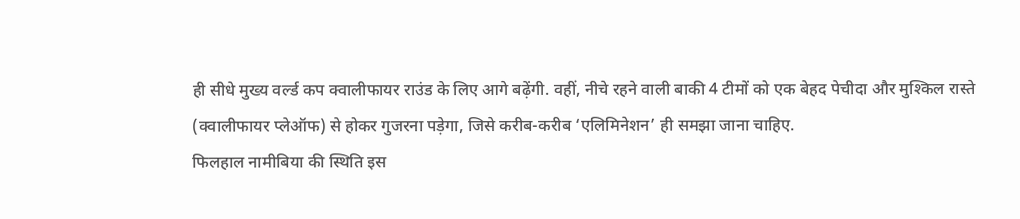ही सीधे मुख्य वर्ल्ड कप क्वालीफायर राउंड के लिए आगे बढ़ेंगी. वहीं, नीचे रहने वाली बाकी 4 टीमों को एक बेहद पेचीदा और मुश्किल रास्ते (क्वालीफायर प्लेऑफ) से होकर गुजरना पड़ेगा, जिसे करीब-करीब ‘एलिमिनेशन’ ही समझा जाना चाहिए.
फिलहाल नामीबिया की स्थिति इस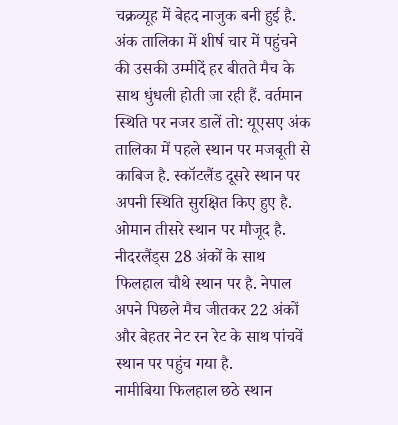चक्रव्यूह में बेहद नाजुक बनी हुई है. अंक तालिका में शीर्ष चार में पहुंचने की उसकी उम्मीदें हर बीतते मैच के साथ धुंधली होती जा रही हैं. वर्तमान स्थिति पर नजर डालें तो: यूएसए अंक तालिका में पहले स्थान पर मजबूती से काबिज है. स्कॉटलैंड दूसरे स्थान पर अपनी स्थिति सुरक्षित किए हुए है. ओमान तीसरे स्थान पर मौजूद है. नीदरलैंड्स 28 अंकों के साथ फिलहाल चौथे स्थान पर है. नेपाल अपने पिछले मैच जीतकर 22 अंकों और बेहतर नेट रन रेट के साथ पांचवें स्थान पर पहुंच गया है.
नामीबिया फिलहाल छठे स्थान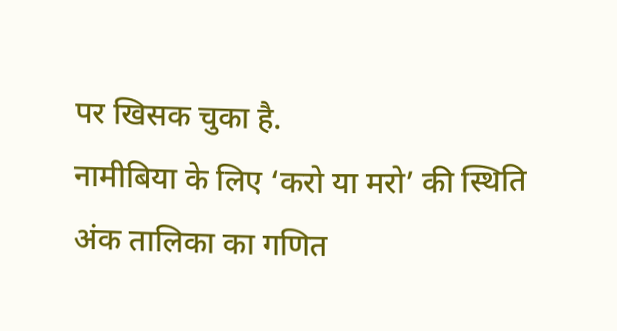पर खिसक चुका है.
नामीबिया के लिए ‘करो या मरो’ की स्थिति
अंक तालिका का गणित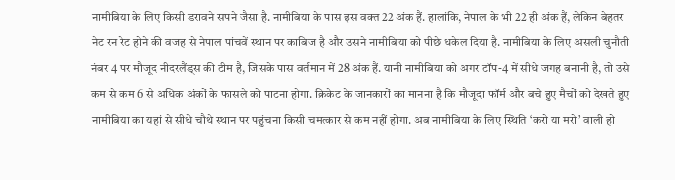नामीबिया के लिए किसी डरावने सपने जैसा है. नामीबिया के पास इस वक्त 22 अंक हैं. हालांकि, नेपाल के भी 22 ही अंक हैं, लेकिन बेहतर नेट रन रेट होने की वजह से नेपाल पांचवें स्थान पर काबिज है और उसने नामीबिया को पीछे धकेल दिया है. नामीबिया के लिए असली चुनौती नंबर 4 पर मौजूद नीदरलैंड्स की टीम है, जिसके पास वर्तमान में 28 अंक हैं. यानी नामीबिया को अगर टॉप-4 में सीधे जगह बनानी है, तो उसे कम से कम 6 से अधिक अंकों के फासले को पाटना होगा. क्रिकेट के जानकारों का मानना है कि मौजूदा फॉर्म और बचे हुए मैचों को देखते हुए नामीबिया का यहां से सीधे चौथे स्थान पर पहुंचना किसी चमत्कार से कम नहीं होगा. अब नामीबिया के लिए स्थिति ‘करो या मरो’ वाली हो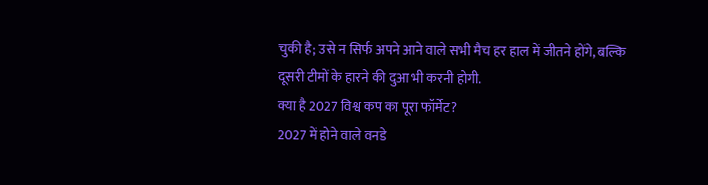चुकी है; उसे न सिर्फ अपने आने वाले सभी मैच हर हाल में जीतने होंगे, बल्कि दूसरी टीमों के हारने की दुआ भी करनी होगी.
क्या है 2027 विश्व कप का पूरा फॉर्मेट?
2027 में होने वाले वनडे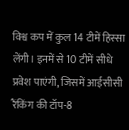विश्व कप में कुल 14 टीमें हिस्सा लेंगी। इनमें से 10 टीमें सीधे प्रवेश पाएंगी, जिसमें आईसीसी रैंकिंग की टॉप-8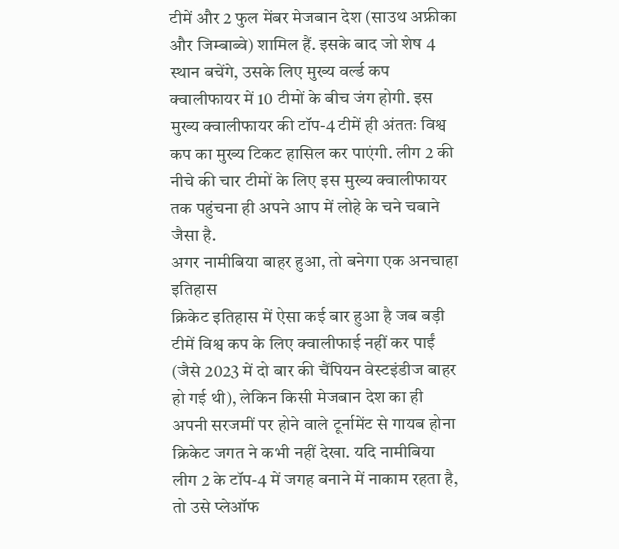टीमें और 2 फुल मेंबर मेजबान देश (साउथ अफ्रीका और जिम्बाब्वे) शामिल हैं. इसके बाद जो शेष 4 स्थान बचेंगे, उसके लिए मुख्य वर्ल्ड कप क्वालीफायर में 10 टीमों के बीच जंग होगी. इस मुख्य क्वालीफायर की टॉप-4 टीमें ही अंततः विश्व कप का मुख्य टिकट हासिल कर पाएंगी. लीग 2 की नीचे की चार टीमों के लिए इस मुख्य क्वालीफायर तक पहुंचना ही अपने आप में लोहे के चने चबाने जैसा है.
अगर नामीबिया बाहर हुआ, तो बनेगा एक अनचाहा इतिहास
क्रिकेट इतिहास में ऐसा कई बार हुआ है जब बड़ी टीमें विश्व कप के लिए क्वालीफाई नहीं कर पाईं (जैसे 2023 में दो बार की चैंपियन वेस्टइंडीज बाहर हो गई थी), लेकिन किसी मेजबान देश का ही अपनी सरजमीं पर होने वाले टूर्नामेंट से गायब होना क्रिकेट जगत ने कभी नहीं देखा. यदि नामीबिया लीग 2 के टॉप-4 में जगह बनाने में नाकाम रहता है, तो उसे प्लेऑफ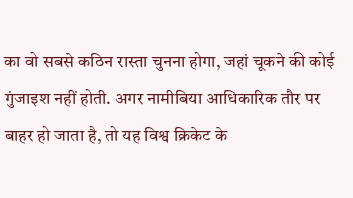का वो सबसे कठिन रास्ता चुनना होगा, जहां चूकने की कोई गुंजाइश नहीं होती. अगर नामीबिया आधिकारिक तौर पर बाहर हो जाता है, तो यह विश्व क्रिकेट के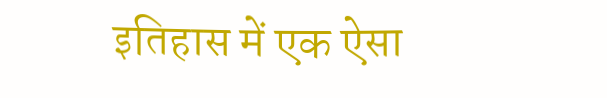इतिहास में एक ऐसा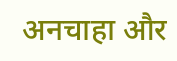अनचाहा और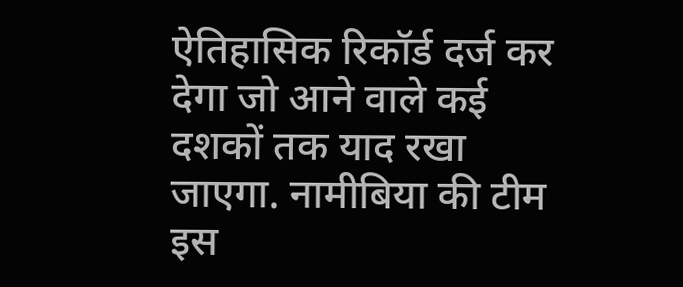ऐतिहासिक रिकॉर्ड दर्ज कर देगा जो आने वाले कई दशकों तक याद रखा जाएगा. नामीबिया की टीम इस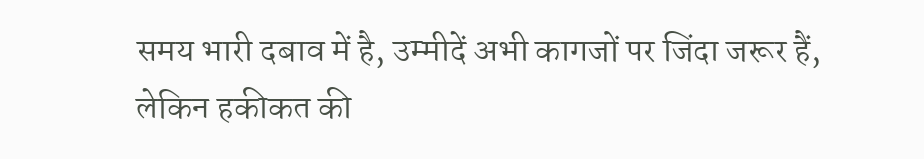समय भारी दबाव में है, उम्मीदें अभी कागजों पर जिंदा जरूर हैं, लेकिन हकीकत की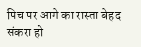पिच पर आगे का रास्ता बेहद संकरा हो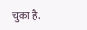चुका है.